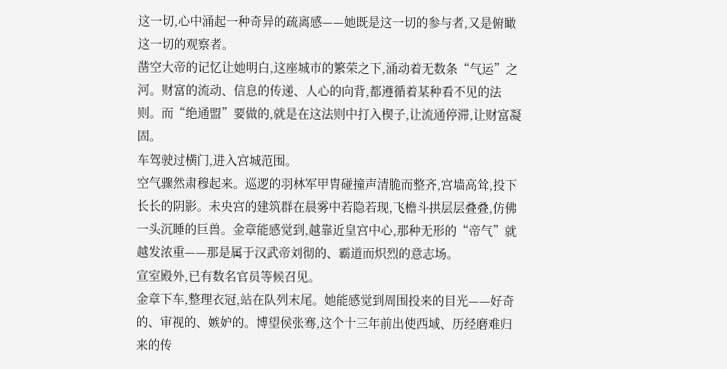这一切,心中涌起一种奇异的疏离感——她既是这一切的参与者,又是俯瞰这一切的观察者。
凿空大帝的记忆让她明白,这座城市的繁荣之下,涌动着无数条“气运”之河。财富的流动、信息的传递、人心的向背,都遵循着某种看不见的法则。而“绝通盟”要做的,就是在这法则中打入楔子,让流通停滞,让财富凝固。
车驾驶过横门,进入宫城范围。
空气骤然肃穆起来。巡逻的羽林军甲胄碰撞声清脆而整齐,宫墙高耸,投下长长的阴影。未央宫的建筑群在晨雾中若隐若现,飞檐斗拱层层叠叠,仿佛一头沉睡的巨兽。金章能感觉到,越靠近皇宫中心,那种无形的“帝气”就越发浓重——那是属于汉武帝刘彻的、霸道而炽烈的意志场。
宣室殿外,已有数名官员等候召见。
金章下车,整理衣冠,站在队列末尾。她能感觉到周围投来的目光——好奇的、审视的、嫉妒的。博望侯张骞,这个十三年前出使西域、历经磨难归来的传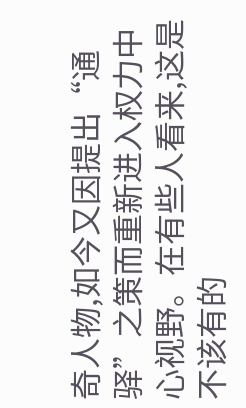奇人物,如今又因提出“通驿”之策而重新进入权力中心视野。在有些人看来,这是不该有的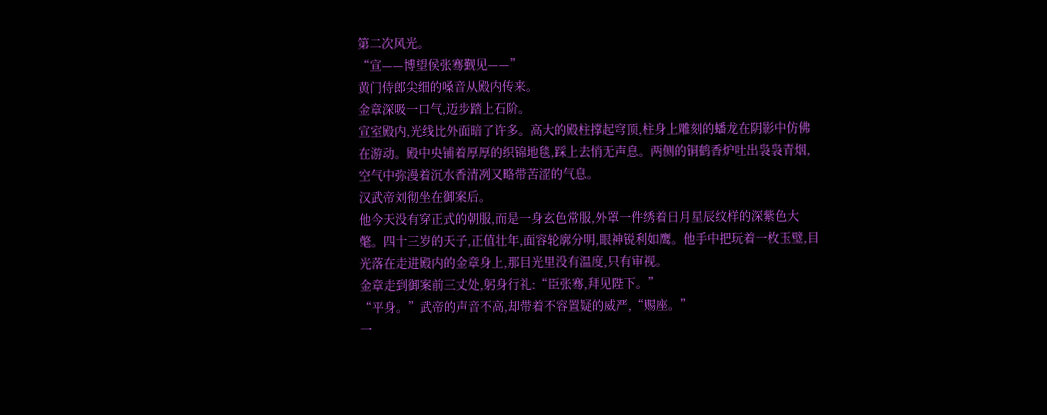第二次风光。
“宣——博望侯张骞觐见——”
黄门侍郎尖细的嗓音从殿内传来。
金章深吸一口气,迈步踏上石阶。
宣室殿内,光线比外面暗了许多。高大的殿柱撑起穹顶,柱身上雕刻的蟠龙在阴影中仿佛在游动。殿中央铺着厚厚的织锦地毯,踩上去悄无声息。两侧的铜鹤香炉吐出袅袅青烟,空气中弥漫着沉水香清冽又略带苦涩的气息。
汉武帝刘彻坐在御案后。
他今天没有穿正式的朝服,而是一身玄色常服,外罩一件绣着日月星辰纹样的深紫色大氅。四十三岁的天子,正值壮年,面容轮廓分明,眼神锐利如鹰。他手中把玩着一枚玉璧,目光落在走进殿内的金章身上,那目光里没有温度,只有审视。
金章走到御案前三丈处,躬身行礼:“臣张骞,拜见陛下。”
“平身。”武帝的声音不高,却带着不容置疑的威严,“赐座。”
一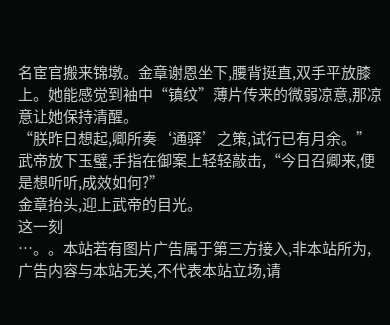名宦官搬来锦墩。金章谢恩坐下,腰背挺直,双手平放膝上。她能感觉到袖中“镇纹”薄片传来的微弱凉意,那凉意让她保持清醒。
“朕昨日想起,卿所奏‘通驿’之策,试行已有月余。”武帝放下玉璧,手指在御案上轻轻敲击,“今日召卿来,便是想听听,成效如何?”
金章抬头,迎上武帝的目光。
这一刻
…。。本站若有图片广告属于第三方接入,非本站所为,广告内容与本站无关,不代表本站立场,请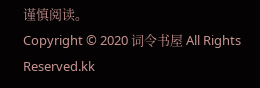谨慎阅读。
Copyright © 2020 词令书屋 All Rights Reserved.kk